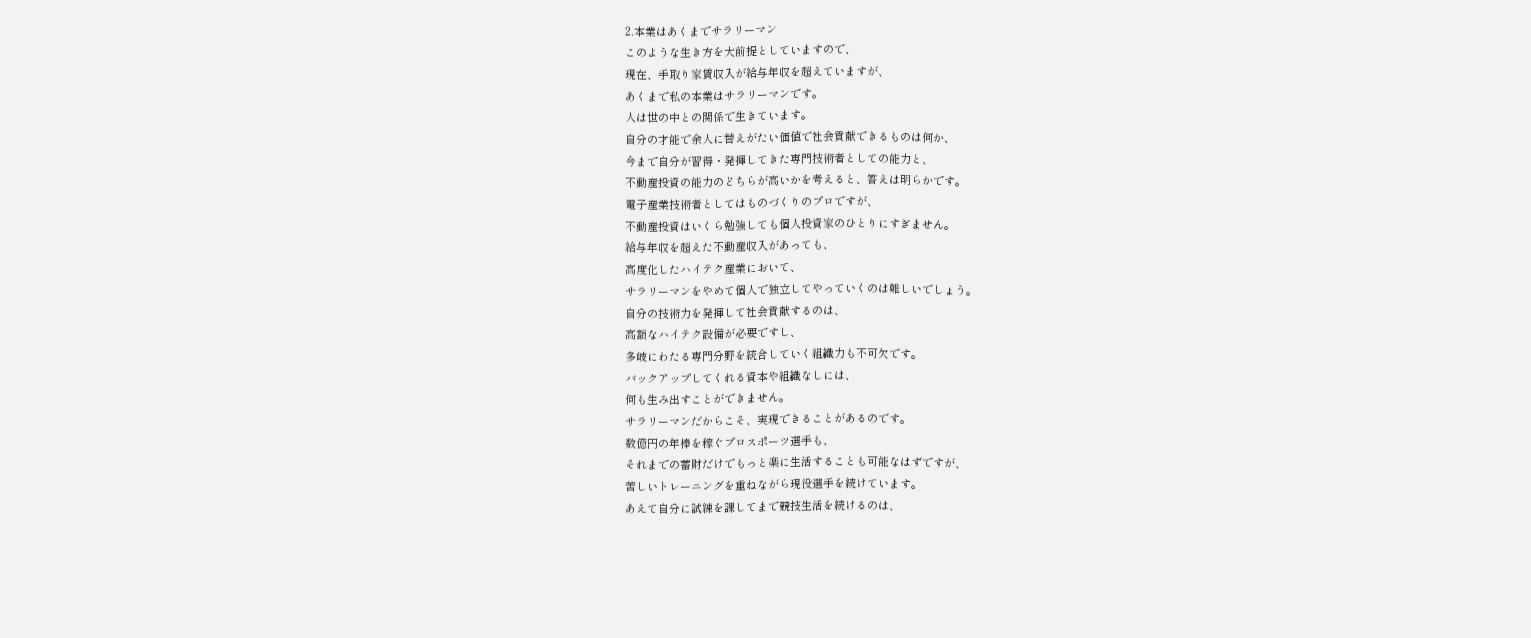2.本業はあくまでサラリーマン
このような生き方を大前提としていますので、
現在、手取り家賃収入が給与年収を超えていますが、
あくまで私の本業はサラリーマンです。
人は世の中との関係で生きています。
自分の才能で余人に替えがたい価値で社会貢献できるものは何か、
今まで自分が習得・発揮してきた専門技術者としての能力と、
不動産投資の能力のどちらが高いかを考えると、答えは明らかです。
電子産業技術者としてはものづくりのプロですが、
不動産投資はいくら勉強しても個人投資家のひとりにすぎません。
給与年収を超えた不動産収入があっても、
高度化したハイテク産業において、
サラリーマンをやめて個人で独立してやっていくのは難しいでしょう。
自分の技術力を発揮して社会貢献するのは、
高額なハイテク設備が必要ですし、
多岐にわたる専門分野を統合していく組織力も不可欠です。
バックアップしてくれる資本や組織なしには、
何も生み出すことができません。
サラリーマンだからこそ、実現できることがあるのです。
数億円の年棒を稼ぐプロスポーツ選手も、
それまでの蓄財だけでもっと楽に生活することも可能なはずですが、
苦しいトレーニングを重ねながら現役選手を続けています。
あえて自分に試練を課してまで競技生活を続けるのは、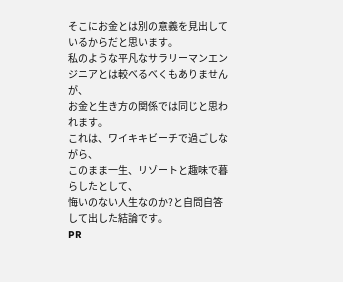そこにお金とは別の意義を見出しているからだと思います。
私のような平凡なサラリーマンエンジニアとは較べるべくもありませんが、
お金と生き方の関係では同じと思われます。
これは、ワイキキビーチで過ごしながら、
このまま一生、リゾートと趣味で暮らしたとして、
悔いのない人生なのか?と自問自答して出した結論です。
PR